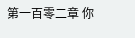第一百零二章 你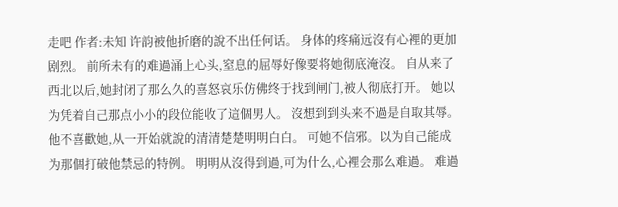走吧 作者:未知 许韵被他折磨的說不出任何话。 身体的疼痛远沒有心裡的更加剧烈。 前所未有的难過涌上心头,窒息的屈辱好像要将她彻底淹沒。 自从来了西北以后,她封闭了那么久的喜怒哀乐仿佛终于找到闸门,被人彻底打开。 她以为凭着自己那点小小的段位能收了這個男人。 沒想到到头来不過是自取其辱。 他不喜歡她,从一开始就說的清清楚楚明明白白。 可她不信邪。以为自己能成为那個打破他禁忌的特例。 明明从沒得到過,可为什么,心裡会那么难過。 难過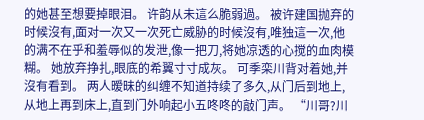的她甚至想要掉眼泪。 许韵从未這么脆弱過。 被许建国抛弃的时候沒有,面对一次又一次死亡威胁的时候沒有,唯独這一次,他的满不在乎和羞辱似的发泄,像一把刀,将她凉透的心搅的血肉模糊。 她放弃挣扎,眼底的希翼寸寸成灰。 可季栾川背对着她,并沒有看到。 两人暧昧的纠缠不知道持续了多久,从门后到地上,从地上再到床上,直到门外响起小五咚咚的敲门声。 “川哥?川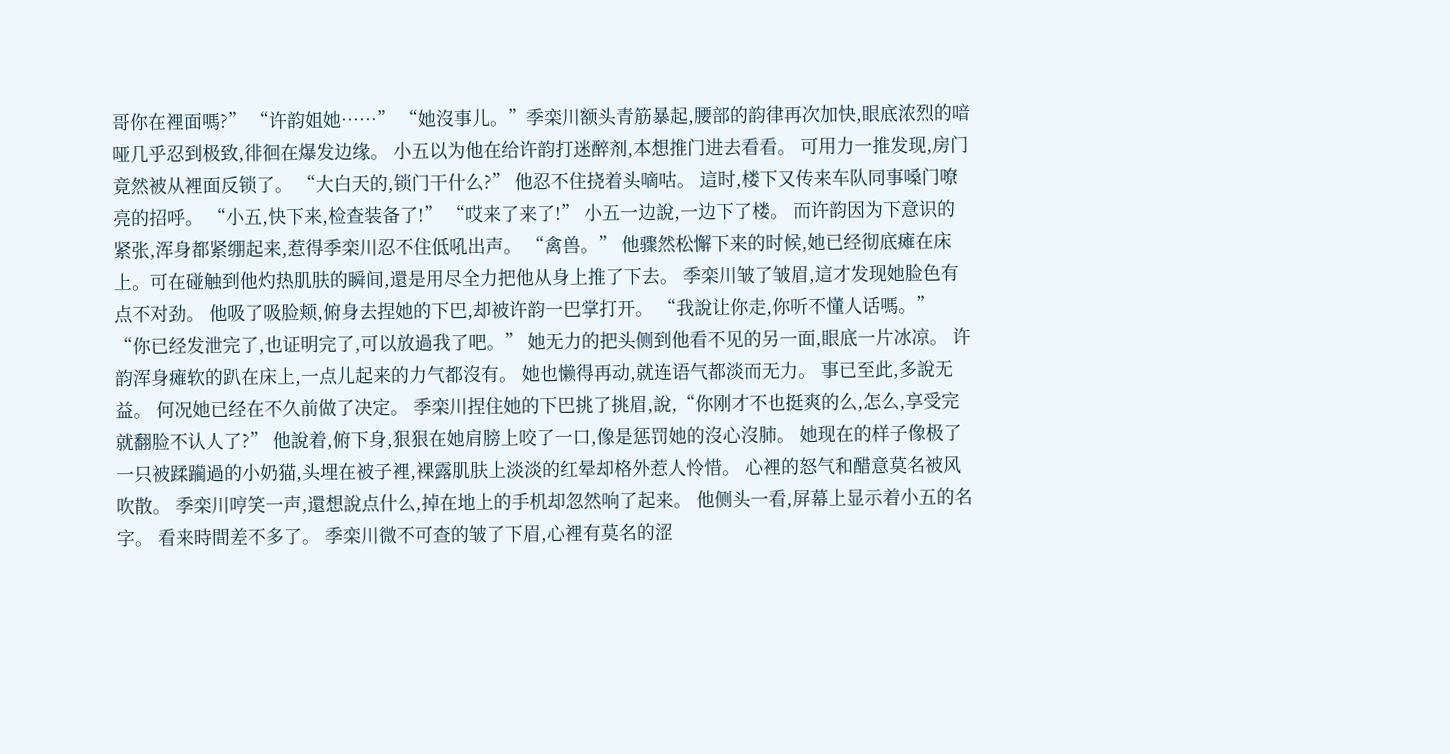哥你在裡面嗎?” “许韵姐她……” “她沒事儿。”季栾川额头青筋暴起,腰部的韵律再次加快,眼底浓烈的喑哑几乎忍到极致,徘徊在爆发边缘。 小五以为他在给许韵打迷醉剂,本想推门进去看看。 可用力一推发现,房门竟然被从裡面反锁了。 “大白天的,锁门干什么?” 他忍不住挠着头嘀咕。 這时,楼下又传来车队同事嗓门嘹亮的招呼。 “小五,快下来,检查装备了!” “哎来了来了!” 小五一边說,一边下了楼。 而许韵因为下意识的紧张,浑身都紧绷起来,惹得季栾川忍不住低吼出声。 “禽兽。” 他骤然松懈下来的时候,她已经彻底瘫在床上。可在碰触到他灼热肌肤的瞬间,還是用尽全力把他从身上推了下去。 季栾川皱了皱眉,這才发现她脸色有点不对劲。 他吸了吸脸颊,俯身去捏她的下巴,却被许韵一巴掌打开。 “我說让你走,你听不懂人话嗎。” “你已经发泄完了,也证明完了,可以放過我了吧。” 她无力的把头侧到他看不见的另一面,眼底一片冰凉。 许韵浑身瘫软的趴在床上,一点儿起来的力气都沒有。 她也懒得再动,就连语气都淡而无力。 事已至此,多說无益。 何况她已经在不久前做了决定。 季栾川捏住她的下巴挑了挑眉,說,“你刚才不也挺爽的么,怎么,享受完就翻脸不认人了?” 他說着,俯下身,狠狠在她肩膀上咬了一口,像是惩罚她的沒心沒肺。 她现在的样子像极了一只被蹂躏過的小奶猫,头埋在被子裡,裸露肌肤上淡淡的红晕却格外惹人怜惜。 心裡的怒气和醋意莫名被风吹散。 季栾川哼笑一声,還想說点什么,掉在地上的手机却忽然响了起来。 他侧头一看,屏幕上显示着小五的名字。 看来時間差不多了。 季栾川微不可查的皱了下眉,心裡有莫名的涩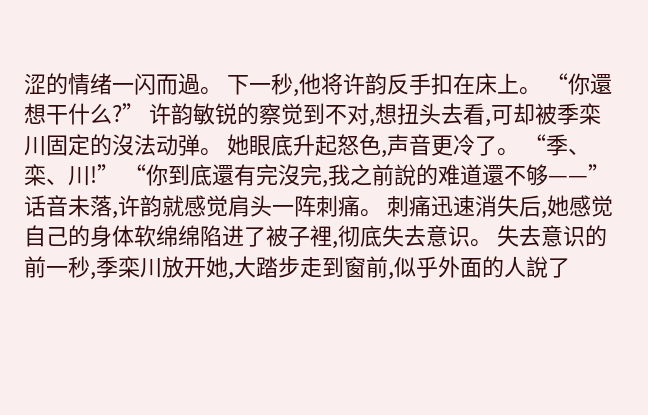涩的情绪一闪而過。 下一秒,他将许韵反手扣在床上。 “你還想干什么?” 许韵敏锐的察觉到不对,想扭头去看,可却被季栾川固定的沒法动弹。 她眼底升起怒色,声音更冷了。 “季、栾、川!” “你到底還有完沒完,我之前說的难道還不够——” 话音未落,许韵就感觉肩头一阵刺痛。 刺痛迅速消失后,她感觉自己的身体软绵绵陷进了被子裡,彻底失去意识。 失去意识的前一秒,季栾川放开她,大踏步走到窗前,似乎外面的人說了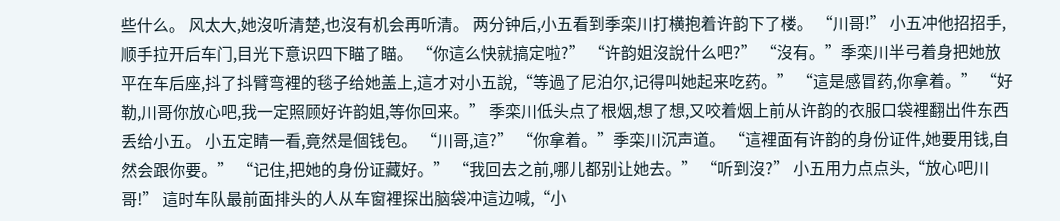些什么。 风太大,她沒听清楚,也沒有机会再听清。 两分钟后,小五看到季栾川打横抱着许韵下了楼。 “川哥!” 小五冲他招招手,顺手拉开后车门,目光下意识四下瞄了瞄。 “你這么快就搞定啦?” “许韵姐沒說什么吧?” “沒有。”季栾川半弓着身把她放平在车后座,抖了抖臂弯裡的毯子给她盖上,這才对小五說,“等過了尼泊尔,记得叫她起来吃药。” “這是感冒药,你拿着。” “好勒,川哥你放心吧,我一定照顾好许韵姐,等你回来。” 季栾川低头点了根烟,想了想,又咬着烟上前从许韵的衣服口袋裡翻出件东西丢给小五。 小五定睛一看,竟然是個钱包。 “川哥,這?” “你拿着。”季栾川沉声道。 “這裡面有许韵的身份证件,她要用钱,自然会跟你要。” “记住,把她的身份证藏好。” “我回去之前,哪儿都别让她去。” “听到沒?” 小五用力点点头,“放心吧川哥!” 這时车队最前面排头的人从车窗裡探出脑袋冲這边喊,“小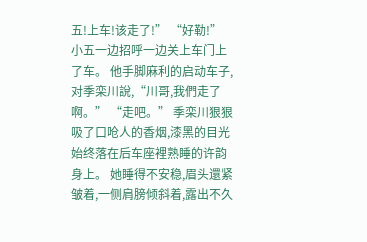五!上车!该走了!” “好勒!” 小五一边招呼一边关上车门上了车。 他手脚麻利的启动车子,对季栾川說,“川哥,我們走了啊。” “走吧。” 季栾川狠狠吸了口呛人的香烟,漆黑的目光始终落在后车座裡熟睡的许韵身上。 她睡得不安稳,眉头還紧皱着,一侧肩膀倾斜着,露出不久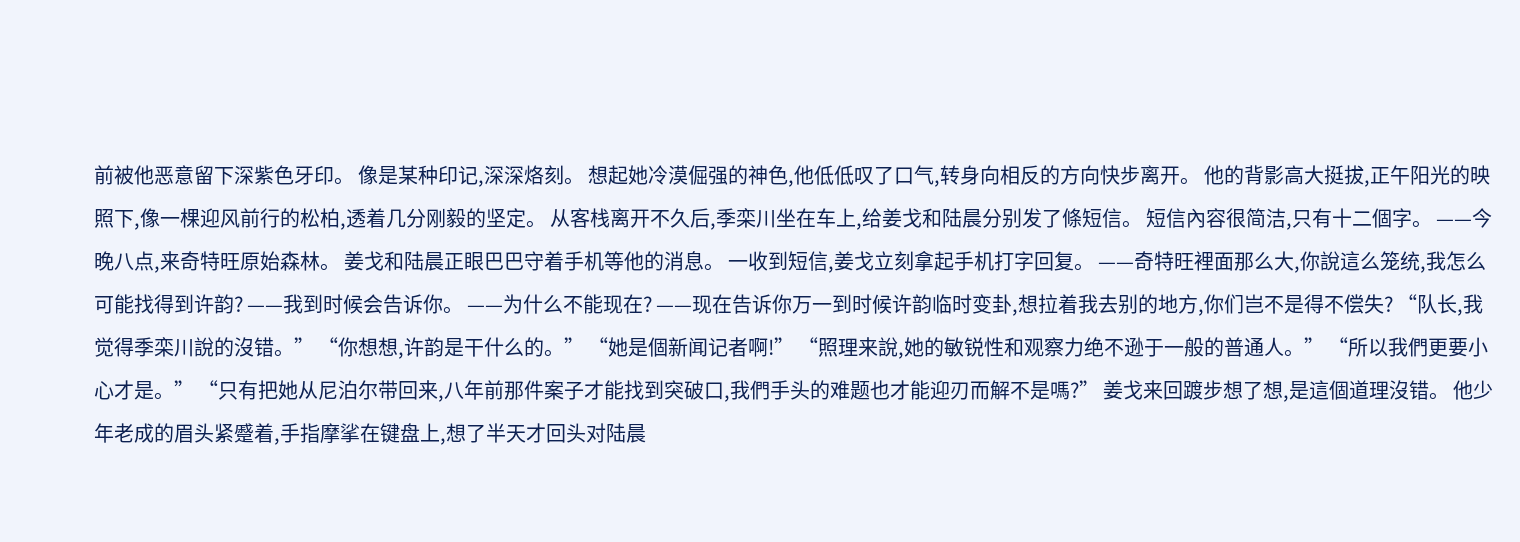前被他恶意留下深紫色牙印。 像是某种印记,深深烙刻。 想起她冷漠倔强的神色,他低低叹了口气,转身向相反的方向快步离开。 他的背影高大挺拔,正午阳光的映照下,像一棵迎风前行的松柏,透着几分刚毅的坚定。 从客栈离开不久后,季栾川坐在车上,给姜戈和陆晨分别发了條短信。 短信內容很简洁,只有十二個字。 ——今晚八点,来奇特旺原始森林。 姜戈和陆晨正眼巴巴守着手机等他的消息。 一收到短信,姜戈立刻拿起手机打字回复。 ——奇特旺裡面那么大,你說這么笼统,我怎么可能找得到许韵? ——我到时候会告诉你。 ——为什么不能现在? ——现在告诉你万一到时候许韵临时变卦,想拉着我去别的地方,你们岂不是得不偿失? “队长,我觉得季栾川說的沒错。” “你想想,许韵是干什么的。” “她是個新闻记者啊!” “照理来說,她的敏锐性和观察力绝不逊于一般的普通人。” “所以我們更要小心才是。” “只有把她从尼泊尔带回来,八年前那件案子才能找到突破口,我們手头的难题也才能迎刃而解不是嗎?” 姜戈来回踱步想了想,是這個道理沒错。 他少年老成的眉头紧蹙着,手指摩挲在键盘上,想了半天才回头对陆晨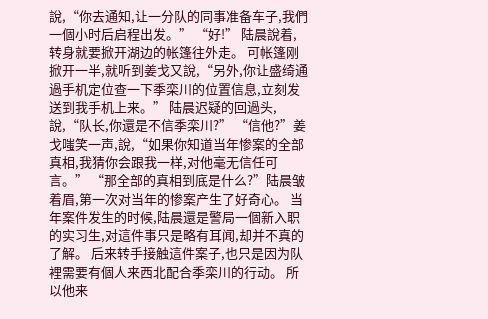說,“你去通知,让一分队的同事准备车子,我們一個小时后启程出发。” “好!” 陆晨說着,转身就要掀开湖边的帐篷往外走。 可帐篷刚掀开一半,就听到姜戈又說,“另外,你让盛绮通過手机定位查一下季栾川的位置信息,立刻发送到我手机上来。” 陆晨迟疑的回過头,說,“队长,你還是不信季栾川?” “信他?”姜戈嗤笑一声,說,“如果你知道当年惨案的全部真相,我猜你会跟我一样,对他毫无信任可言。” “那全部的真相到底是什么?”陆晨皱着眉,第一次对当年的惨案产生了好奇心。 当年案件发生的时候,陆晨還是警局一個新入职的实习生,对這件事只是略有耳闻,却并不真的了解。 后来转手接触這件案子,也只是因为队裡需要有個人来西北配合季栾川的行动。 所以他来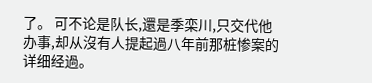了。 可不论是队长,還是季栾川,只交代他办事,却从沒有人提起過八年前那桩惨案的详细经過。